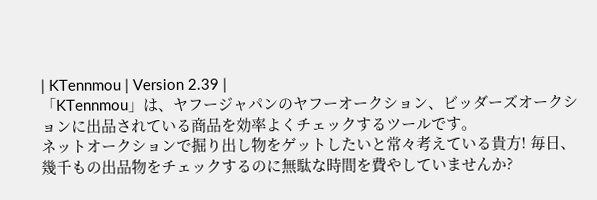| KTennmou | Version 2.39 |
「KTennmou」は、ヤフージャパンのヤフーオークション、ビッダーズオークションに出品されている商品を効率よくチェックするツールです。
ネットオークションで掘り出し物をゲットしたいと常々考えている貴方! 毎日、幾千もの出品物をチェックするのに無駄な時間を費やしていませんか?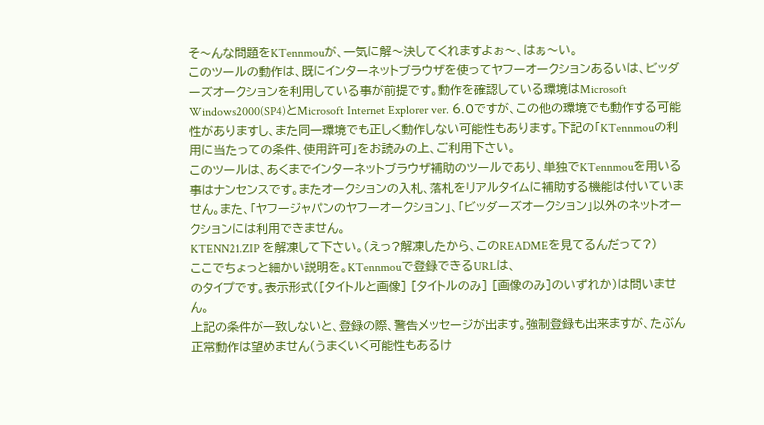そ〜んな問題をKTennmouが、一気に解〜決してくれますよぉ〜、はぁ〜い。
このツールの動作は、既にインターネットブラウザを使ってヤフーオークションあるいは、ビッダーズオークションを利用している事が前提です。動作を確認している環境はMicrosoft Windows2000(SP4)とMicrosoft Internet Explorer ver. 6.0ですが、この他の環境でも動作する可能性がありますし、また同一環境でも正しく動作しない可能性もあります。下記の「KTennmouの利用に当たっての条件、使用許可」をお読みの上、ご利用下さい。
このツールは、あくまでインターネットブラウザ補助のツールであり、単独でKTennmouを用いる事はナンセンスです。またオークションの入札、落札をリアルタイムに補助する機能は付いていません。また、「ヤフージャパンのヤフーオークション」、「ビッダーズオークション」以外のネットオークションには利用できません。
KTENN21.ZIP を解凍して下さい。(えっ?解凍したから、このREADMEを見てるんだって?)
ここでちょっと細かい説明を。KTennmouで登録できるURLは、
のタイプです。表示形式([タイトルと画像] [タイトルのみ] [画像のみ]のいずれか)は問いません。
上記の条件が一致しないと、登録の際、警告メッセージが出ます。強制登録も出来ますが、たぶん正常動作は望めません(うまくいく可能性もあるけ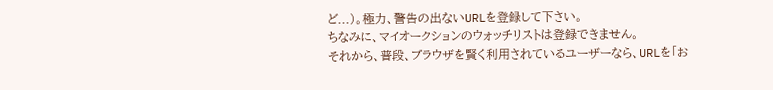ど...)。極力、警告の出ないURLを登録して下さい。
ちなみに、マイオークションのウォッチリストは登録できません。
それから、普段、ブラウザを賢く利用されているユーザーなら、URLを「お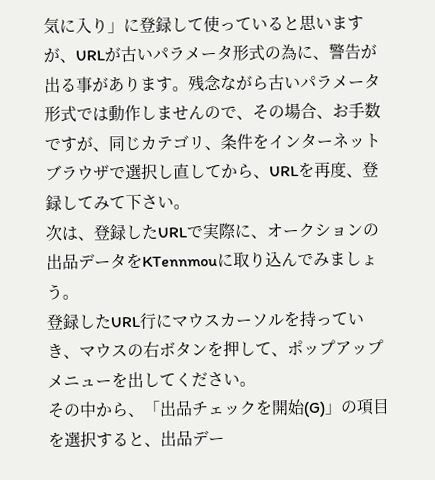気に入り」に登録して使っていると思いますが、URLが古いパラメータ形式の為に、警告が出る事があります。残念ながら古いパラメータ形式では動作しませんので、その場合、お手数ですが、同じカテゴリ、条件をインターネットブラウザで選択し直してから、URLを再度、登録してみて下さい。
次は、登録したURLで実際に、オークションの出品データをKTennmouに取り込んでみましょう。
登録したURL行にマウスカーソルを持っていき、マウスの右ボタンを押して、ポップアップメニューを出してください。
その中から、「出品チェックを開始(G)」の項目を選択すると、出品デー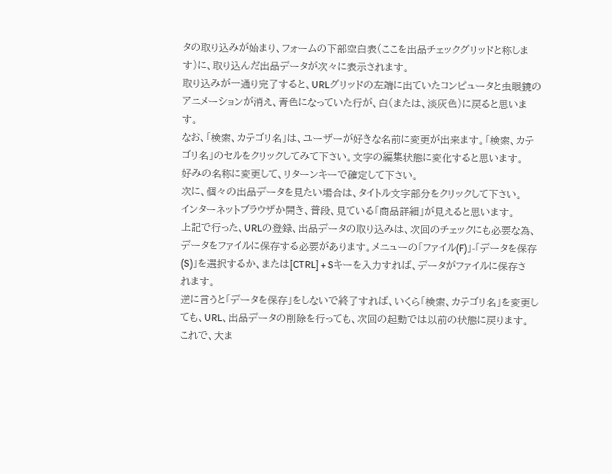タの取り込みが始まり、フォームの下部空白表(ここを出品チェックグリッドと称します)に、取り込んだ出品データが次々に表示されます。
取り込みが一通り完了すると、URLグリッドの左端に出ていたコンピュータと虫眼鏡のアニメーションが消え、青色になっていた行が、白(または、淡灰色)に戻ると思います。
なお、「検索、カテゴリ名」は、ユーザーが好きな名前に変更が出来ます。「検索、カテゴリ名」のセルをクリックしてみて下さい。文字の編集状態に変化すると思います。
好みの名称に変更して、リターンキーで確定して下さい。
次に、個々の出品データを見たい場合は、タイトル文字部分をクリックして下さい。
インターネットブラウザか開き、普段、見ている「商品詳細」が見えると思います。
上記で行った、URLの登録、出品データの取り込みは、次回のチェックにも必要な為、データをファイルに保存する必要があります。メニューの「ファイル(F)」-「データを保存(S)」を選択するか、または[CTRL] + Sキーを入力すれば、データがファイルに保存されます。
逆に言うと「データを保存」をしないで終了すれば、いくら「検索、カテゴリ名」を変更しても、URL、出品データの削除を行っても、次回の起動では以前の状態に戻ります。
これで、大ま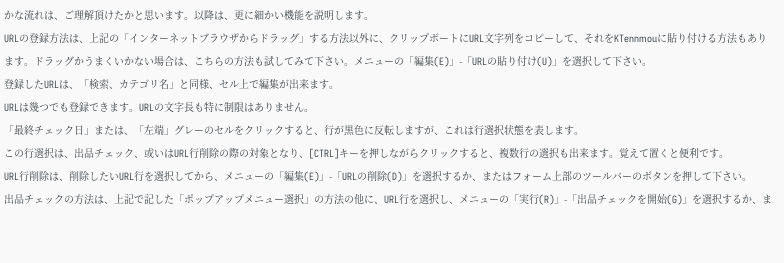かな流れは、ご理解頂けたかと思います。以降は、更に細かい機能を説明します。
URLの登録方法は、上記の「インターネットブラウザからドラッグ」する方法以外に、クリップボートにURL文字列をコピーして、それをKTennmouに貼り付ける方法もあります。ドラッグかうまくいかない場合は、こちらの方法も試してみて下さい。メニューの「編集(E)」-「URLの貼り付け(U)」を選択して下さい。
登録したURLは、「検索、カテゴリ名」と同様、セル上で編集が出来ます。
URLは幾つでも登録できます。URLの文字長も特に制限はありません。
「最終チェック日」または、「左端」グレーのセルをクリックすると、行が黒色に反転しますが、これは行選択状態を表します。
この行選択は、出品チェック、或いはURL行削除の際の対象となり、[CTRL]キーを押しながらクリックすると、複数行の選択も出来ます。覚えて置くと便利です。
URL行削除は、削除したいURL行を選択してから、メニューの「編集(E)」-「URLの削除(D)」を選択するか、またはフォーム上部のツールバーのボタンを押して下さい。
出品チェックの方法は、上記で記した「ポップアップメニュー選択」の方法の他に、URL行を選択し、メニューの「実行(R)」-「出品チェックを開始(G)」を選択するか、ま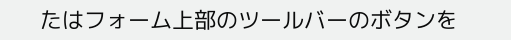たはフォーム上部のツールバーのボタンを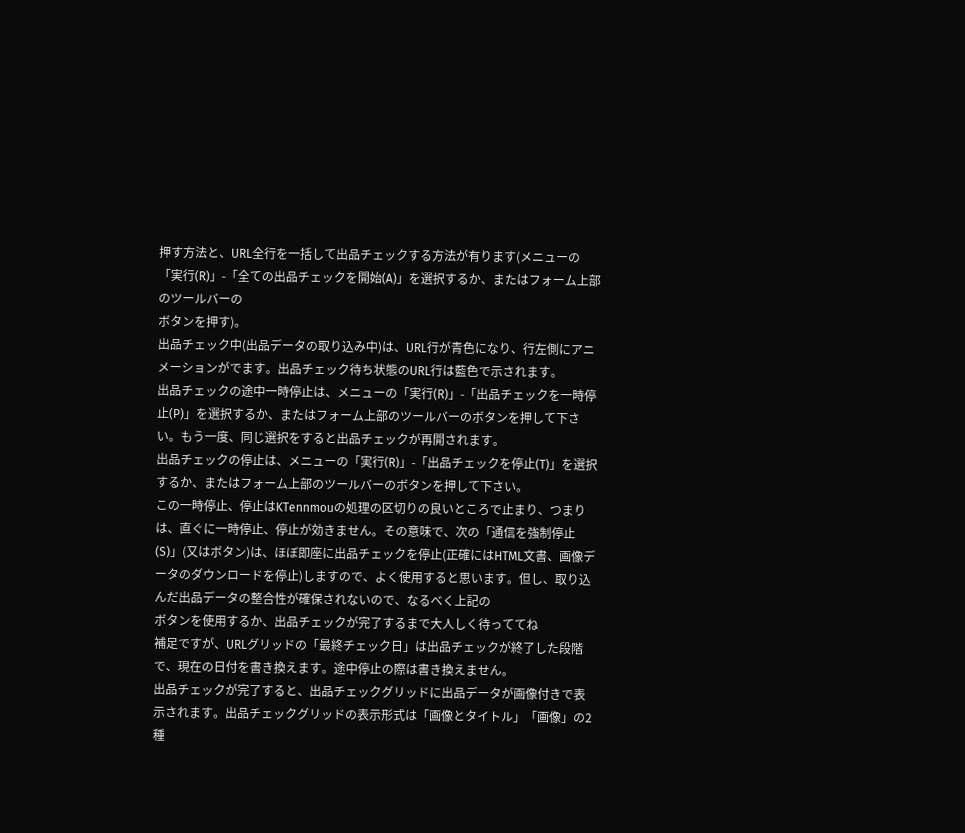押す方法と、URL全行を一括して出品チェックする方法が有ります(メニューの「実行(R)」-「全ての出品チェックを開始(A)」を選択するか、またはフォーム上部のツールバーの
ボタンを押す)。
出品チェック中(出品データの取り込み中)は、URL行が青色になり、行左側にアニメーションがでます。出品チェック待ち状態のURL行は藍色で示されます。
出品チェックの途中一時停止は、メニューの「実行(R)」-「出品チェックを一時停止(P)」を選択するか、またはフォーム上部のツールバーのボタンを押して下さい。もう一度、同じ選択をすると出品チェックが再開されます。
出品チェックの停止は、メニューの「実行(R)」-「出品チェックを停止(T)」を選択するか、またはフォーム上部のツールバーのボタンを押して下さい。
この一時停止、停止はKTennmouの処理の区切りの良いところで止まり、つまりは、直ぐに一時停止、停止が効きません。その意味で、次の「通信を強制停止(S)」(又はボタン)は、ほぼ即座に出品チェックを停止(正確にはHTML文書、画像データのダウンロードを停止)しますので、よく使用すると思います。但し、取り込んだ出品データの整合性が確保されないので、なるべく上記の
ボタンを使用するか、出品チェックが完了するまで大人しく待っててね
補足ですが、URLグリッドの「最終チェック日」は出品チェックが終了した段階で、現在の日付を書き換えます。途中停止の際は書き換えません。
出品チェックが完了すると、出品チェックグリッドに出品データが画像付きで表示されます。出品チェックグリッドの表示形式は「画像とタイトル」「画像」の2種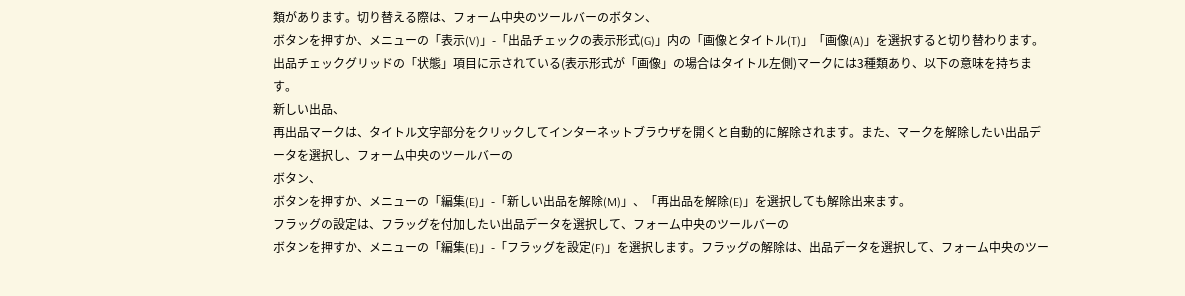類があります。切り替える際は、フォーム中央のツールバーのボタン、
ボタンを押すか、メニューの「表示(V)」-「出品チェックの表示形式(G)」内の「画像とタイトル(T)」「画像(A)」を選択すると切り替わります。
出品チェックグリッドの「状態」項目に示されている(表示形式が「画像」の場合はタイトル左側)マークには3種類あり、以下の意味を持ちます。
新しい出品、
再出品マークは、タイトル文字部分をクリックしてインターネットブラウザを開くと自動的に解除されます。また、マークを解除したい出品データを選択し、フォーム中央のツールバーの
ボタン、
ボタンを押すか、メニューの「編集(E)」-「新しい出品を解除(M)」、「再出品を解除(E)」を選択しても解除出来ます。
フラッグの設定は、フラッグを付加したい出品データを選択して、フォーム中央のツールバーの
ボタンを押すか、メニューの「編集(E)」-「フラッグを設定(F)」を選択します。フラッグの解除は、出品データを選択して、フォーム中央のツー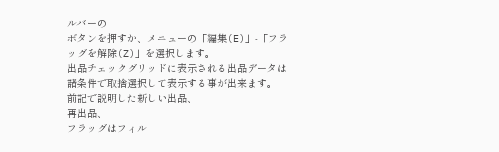ルバーの
ボタンを押すか、メニューの「編集(E)」-「フラッグを解除(Z)」を選択します。
出品チェックグリッドに表示される出品データは諸条件で取捨選択して表示する事が出来ます。
前記で説明した新しい出品、
再出品、
フラッグはフィル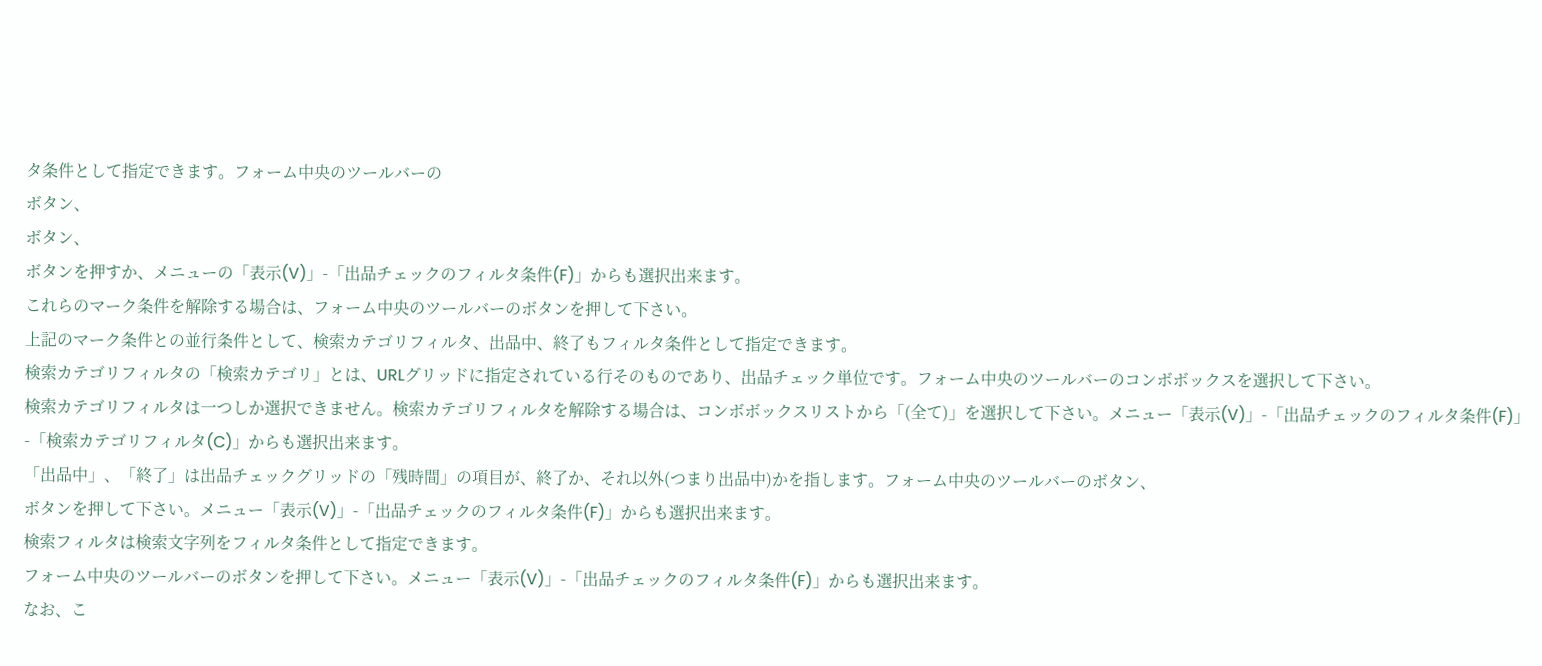タ条件として指定できます。フォーム中央のツールバーの
ボタン、
ボタン、
ボタンを押すか、メニューの「表示(V)」-「出品チェックのフィルタ条件(F)」からも選択出来ます。
これらのマーク条件を解除する場合は、フォーム中央のツールバーのボタンを押して下さい。
上記のマーク条件との並行条件として、検索カテゴリフィルタ、出品中、終了もフィルタ条件として指定できます。
検索カテゴリフィルタの「検索カテゴリ」とは、URLグリッドに指定されている行そのものであり、出品チェック単位です。フォーム中央のツールバーのコンボボックスを選択して下さい。
検索カテゴリフィルタは一つしか選択できません。検索カテゴリフィルタを解除する場合は、コンボボックスリストから「(全て)」を選択して下さい。メニュー「表示(V)」-「出品チェックのフィルタ条件(F)」-「検索カテゴリフィルタ(C)」からも選択出来ます。
「出品中」、「終了」は出品チェックグリッドの「残時間」の項目が、終了か、それ以外(つまり出品中)かを指します。フォーム中央のツールバーのボタン、
ボタンを押して下さい。メニュー「表示(V)」-「出品チェックのフィルタ条件(F)」からも選択出来ます。
検索フィルタは検索文字列をフィルタ条件として指定できます。
フォーム中央のツールバーのボタンを押して下さい。メニュー「表示(V)」-「出品チェックのフィルタ条件(F)」からも選択出来ます。
なお、こ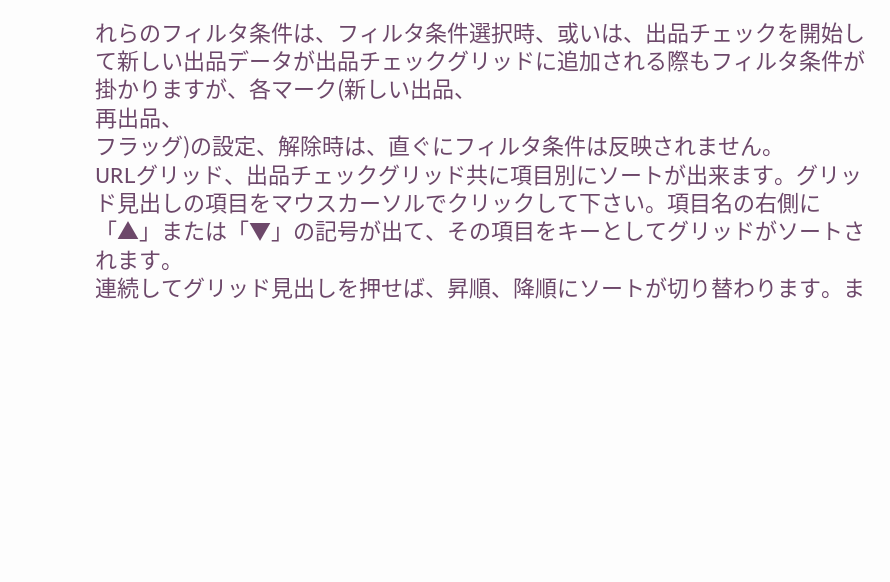れらのフィルタ条件は、フィルタ条件選択時、或いは、出品チェックを開始して新しい出品データが出品チェックグリッドに追加される際もフィルタ条件が掛かりますが、各マーク(新しい出品、
再出品、
フラッグ)の設定、解除時は、直ぐにフィルタ条件は反映されません。
URLグリッド、出品チェックグリッド共に項目別にソートが出来ます。グリッド見出しの項目をマウスカーソルでクリックして下さい。項目名の右側に「▲」または「▼」の記号が出て、その項目をキーとしてグリッドがソートされます。
連続してグリッド見出しを押せば、昇順、降順にソートが切り替わります。ま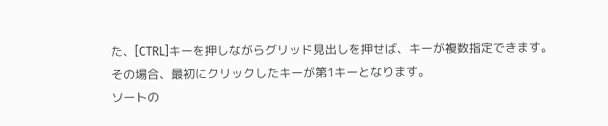た、[CTRL]キーを押しながらグリッド見出しを押せば、キーが複数指定できます。その場合、最初にクリックしたキーが第1キーとなります。
ソートの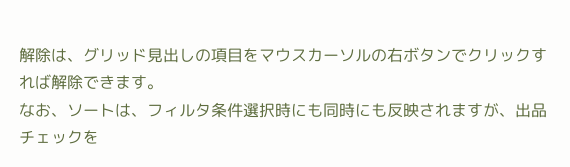解除は、グリッド見出しの項目をマウスカーソルの右ボタンでクリックすれば解除できます。
なお、ソートは、フィルタ条件選択時にも同時にも反映されますが、出品チェックを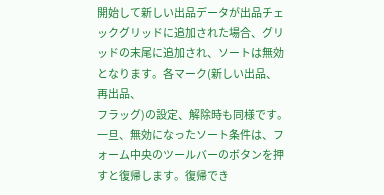開始して新しい出品データが出品チェックグリッドに追加された場合、グリッドの末尾に追加され、ソートは無効となります。各マーク(新しい出品、
再出品、
フラッグ)の設定、解除時も同様です。
一旦、無効になったソート条件は、フォーム中央のツールバーのボタンを押すと復帰します。復帰でき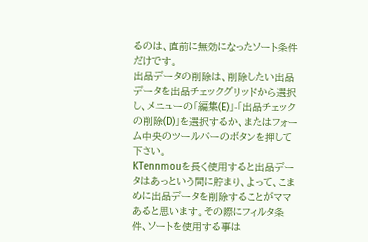るのは、直前に無効になったソート条件だけです。
出品データの削除は、削除したい出品データを出品チェックグリッドから選択し、メニューの「編集(E)」-「出品チェックの削除(D)」を選択するか、またはフォーム中央のツールバーのボタンを押して下さい。
KTennmouを長く使用すると出品データはあっという間に貯まり、よって、こまめに出品データを削除することがママあると思います。その際にフィルタ条件、ソートを使用する事は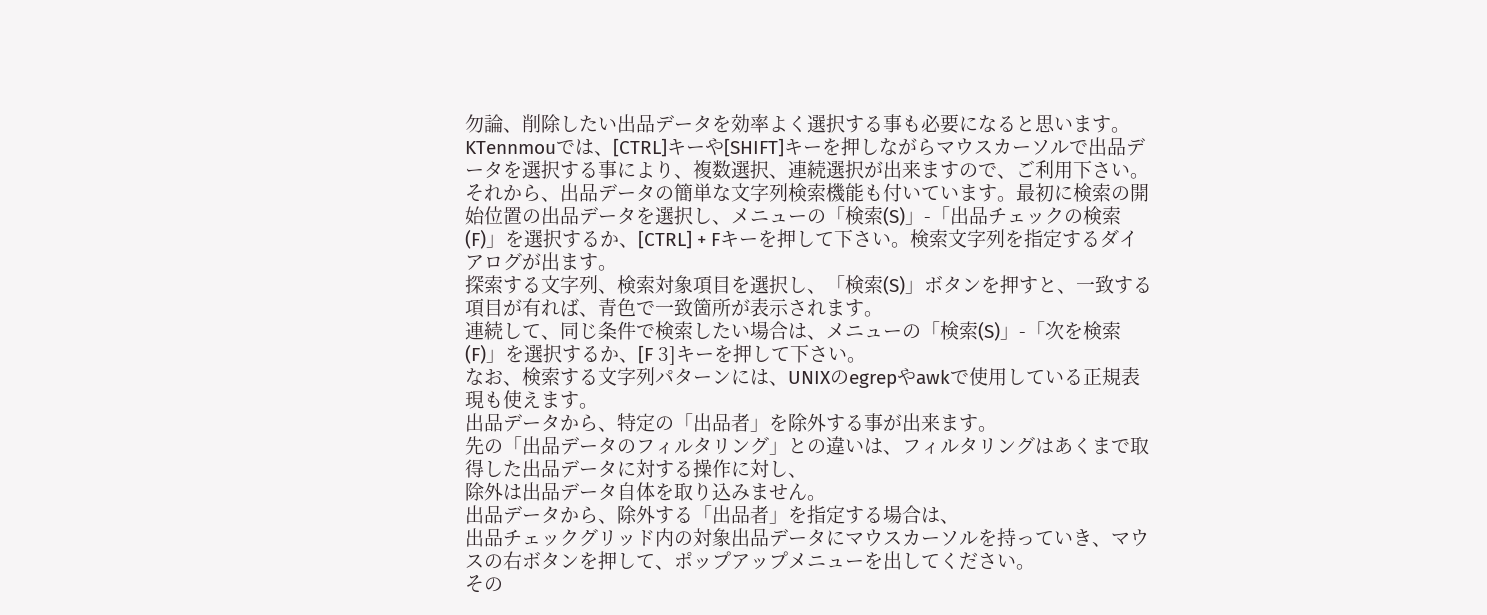勿論、削除したい出品データを効率よく選択する事も必要になると思います。KTennmouでは、[CTRL]キーや[SHIFT]キーを押しながらマウスカーソルで出品データを選択する事により、複数選択、連続選択が出来ますので、ご利用下さい。
それから、出品データの簡単な文字列検索機能も付いています。最初に検索の開始位置の出品データを選択し、メニューの「検索(S)」-「出品チェックの検索(F)」を選択するか、[CTRL] + Fキーを押して下さい。検索文字列を指定するダイアログが出ます。
探索する文字列、検索対象項目を選択し、「検索(S)」ボタンを押すと、一致する項目が有れば、青色で一致箇所が表示されます。
連続して、同じ条件で検索したい場合は、メニューの「検索(S)」-「次を検索(F)」を選択するか、[F 3]キーを押して下さい。
なお、検索する文字列パターンには、UNIXのegrepやawkで使用している正規表現も使えます。
出品データから、特定の「出品者」を除外する事が出来ます。
先の「出品データのフィルタリング」との違いは、フィルタリングはあくまで取得した出品データに対する操作に対し、
除外は出品データ自体を取り込みません。
出品データから、除外する「出品者」を指定する場合は、
出品チェックグリッド内の対象出品データにマウスカーソルを持っていき、マウスの右ボタンを押して、ポップアップメニューを出してください。
その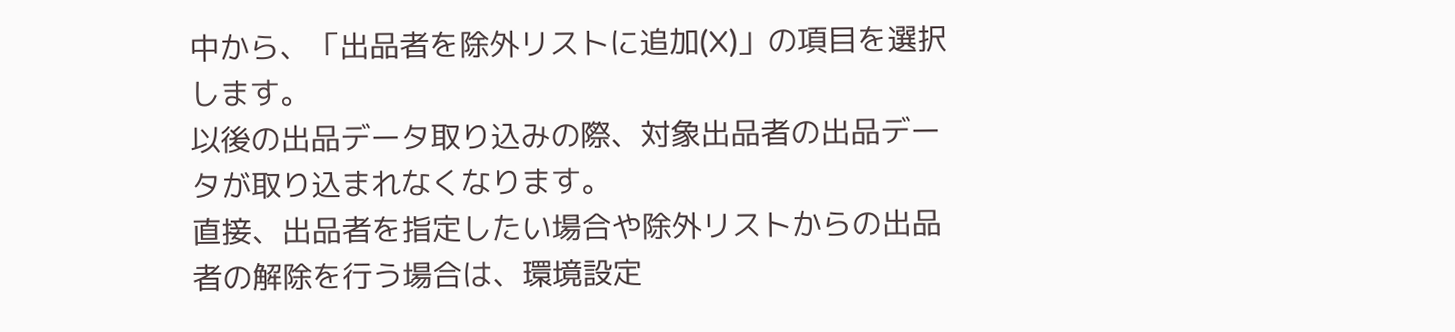中から、「出品者を除外リストに追加(X)」の項目を選択します。
以後の出品データ取り込みの際、対象出品者の出品データが取り込まれなくなります。
直接、出品者を指定したい場合や除外リストからの出品者の解除を行う場合は、環境設定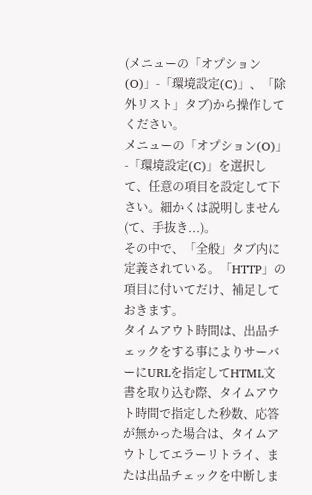(メニューの「オプション(O)」-「環境設定(C)」、「除外リスト」タブ)から操作してください。
メニューの「オプション(O)」-「環境設定(C)」を選択して、任意の項目を設定して下さい。細かくは説明しません(て、手抜き...)。
その中で、「全般」タブ内に定義されている。「HTTP」の項目に付いてだけ、補足しておきます。
タイムアウト時間は、出品チェックをする事によりサーバーにURLを指定してHTML文書を取り込む際、タイムアウト時間で指定した秒数、応答が無かった場合は、タイムアウトしてエラーリトライ、または出品チェックを中断しま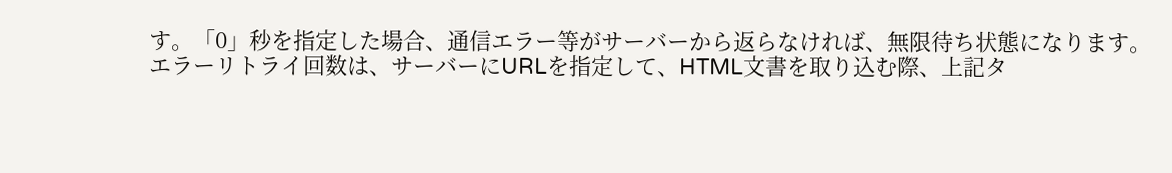す。「0」秒を指定した場合、通信エラー等がサーバーから返らなければ、無限待ち状態になります。
エラーリトライ回数は、サーバーにURLを指定して、HTML文書を取り込む際、上記タ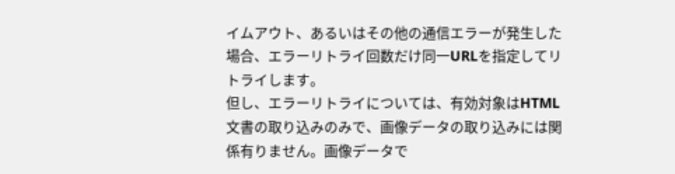イムアウト、あるいはその他の通信エラーが発生した場合、エラーリトライ回数だけ同一URLを指定してリトライします。
但し、エラーリトライについては、有効対象はHTML文書の取り込みのみで、画像データの取り込みには関係有りません。画像データで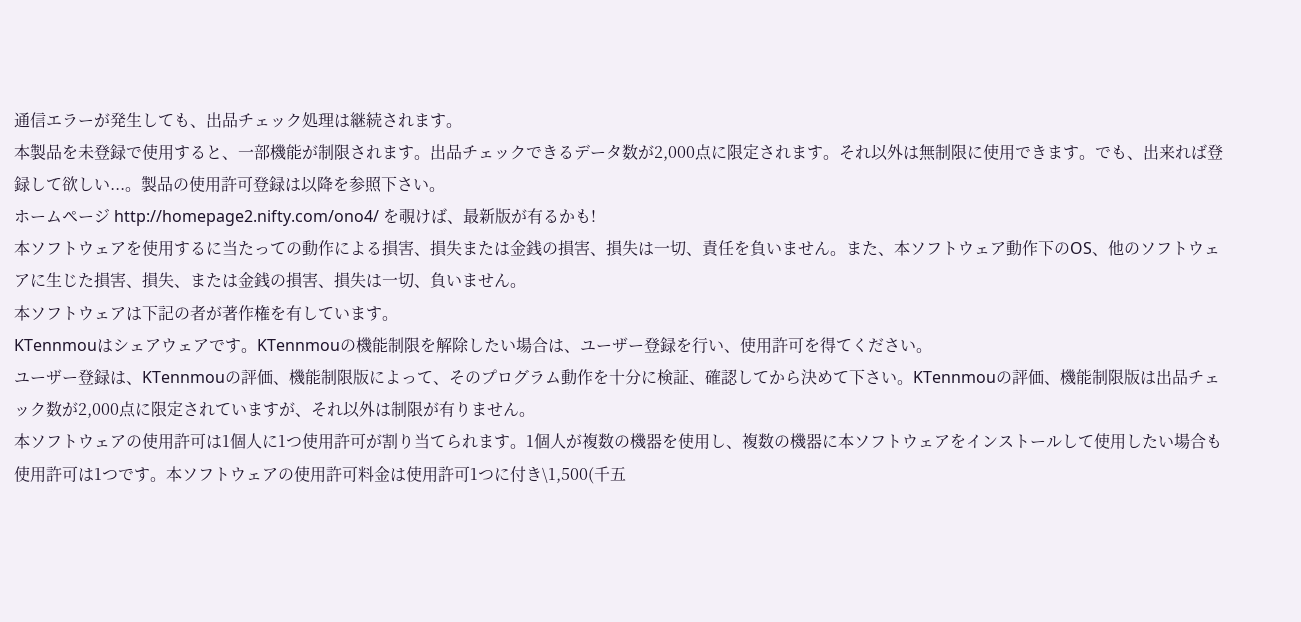通信エラーが発生しても、出品チェック処理は継続されます。
本製品を未登録で使用すると、一部機能が制限されます。出品チェックできるデータ数が2,000点に限定されます。それ以外は無制限に使用できます。でも、出来れば登録して欲しい...。製品の使用許可登録は以降を参照下さい。
ホームページ http://homepage2.nifty.com/ono4/ を覗けば、最新版が有るかも!
本ソフトウェアを使用するに当たっての動作による損害、損失または金銭の損害、損失は一切、責任を負いません。また、本ソフトウェア動作下のOS、他のソフトウェアに生じた損害、損失、または金銭の損害、損失は一切、負いません。
本ソフトウェアは下記の者が著作権を有しています。
KTennmouはシェアウェアです。KTennmouの機能制限を解除したい場合は、ユーザー登録を行い、使用許可を得てください。
ユーザー登録は、KTennmouの評価、機能制限版によって、そのプログラム動作を十分に検証、確認してから決めて下さい。KTennmouの評価、機能制限版は出品チェック数が2,000点に限定されていますが、それ以外は制限が有りません。
本ソフトウェアの使用許可は1個人に1つ使用許可が割り当てられます。1個人が複数の機器を使用し、複数の機器に本ソフトウェアをインストールして使用したい場合も使用許可は1つです。本ソフトウェアの使用許可料金は使用許可1つに付き\1,500(千五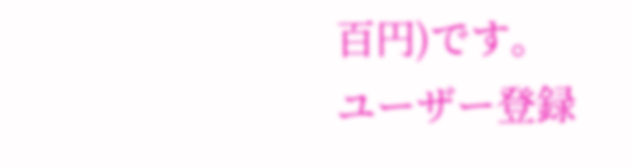百円)です。
ユーザー登録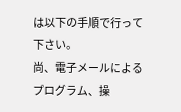は以下の手順で行って下さい。
尚、電子メールによるプログラム、操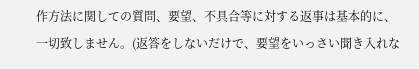作方法に関しての質問、要望、不具合等に対する返事は基本的に、一切致しません。(返答をしないだけで、要望をいっさい聞き入れな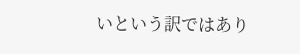いという訳ではあり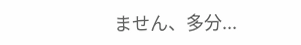ません、多分...